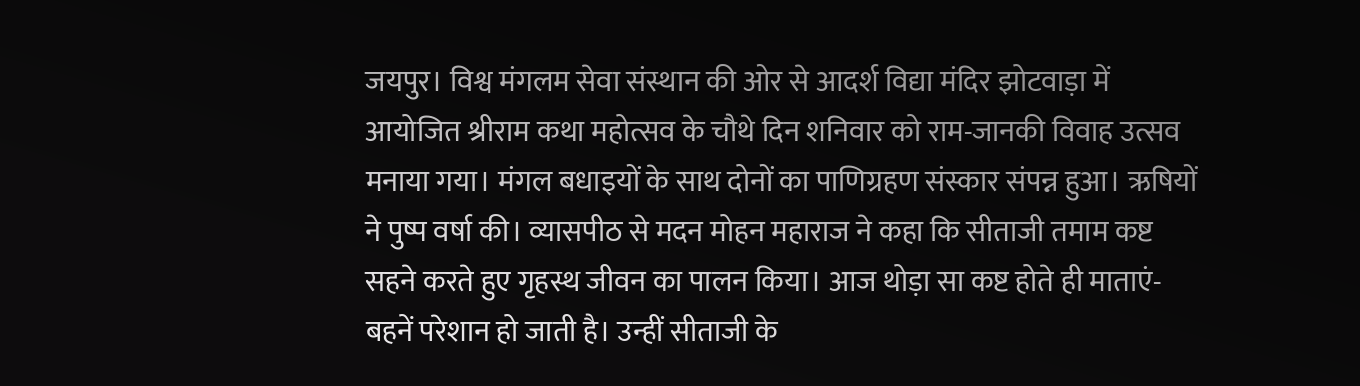जयपुर। विश्व मंगलम सेवा संस्थान की ओर से आदर्श विद्या मंदिर झोटवाड़ा में आयोजित श्रीराम कथा महोत्सव के चौथे दिन शनिवार को राम-जानकी विवाह उत्सव मनाया गया। मंगल बधाइयों के साथ दोनों का पाणिग्रहण संस्कार संपन्न हुआ। ऋषियों ने पुष्प वर्षा की। व्यासपीठ से मदन मोहन महाराज ने कहा कि सीताजी तमाम कष्ट सहने करते हुए गृहस्थ जीवन का पालन किया। आज थोड़ा सा कष्ट होते ही माताएं- बहनें परेशान हो जाती है। उन्हीं सीताजी के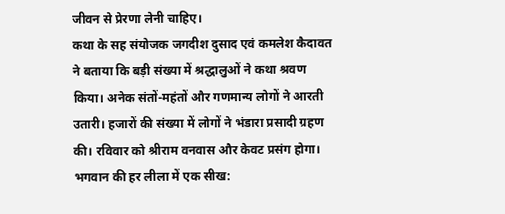जीवन से प्रेरणा लेनी चाहिए।
कथा के सह संयोजक जगदीश दुसाद एवं कमलेश कैदावत ने बताया कि बड़ी संख्या में श्रद्धालुओं ने कथा श्रवण किया। अनेक संतों-महंतों और गणमान्य लोगों ने आरती उतारी। हजारों की संख्या में लोगों ने भंडारा प्रसादी ग्रहण की। रविवार को श्रीराम वनवास और केवट प्रसंग होगा।
भगवान की हर लीला में एक सीख: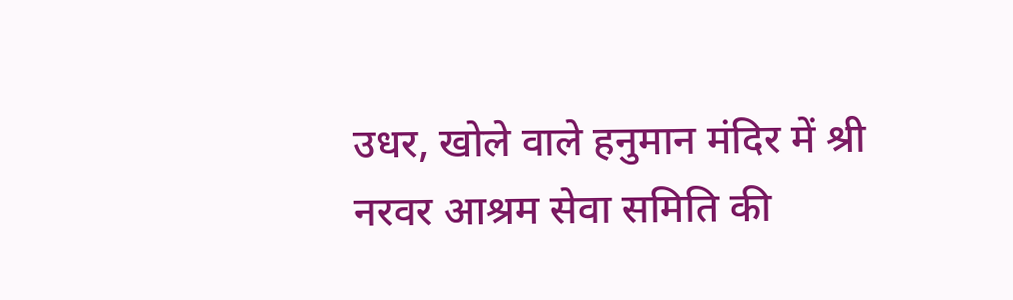उधर, खोले वाले हनुमान मंदिर में श्री नरवर आश्रम सेवा समिति की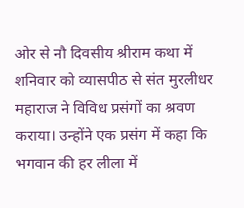ओर से नौ दिवसीय श्रीराम कथा में शनिवार को व्यासपीठ से संत मुरलीधर महाराज ने विविध प्रसंगों का श्रवण कराया। उन्होंने एक प्रसंग में कहा कि भगवान की हर लीला में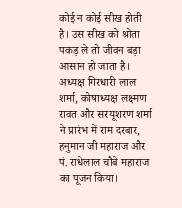कोई न कोई सीख होती है। उस सीख को श्रोता पकड़ ले तो जीवन बड़ा आसान हो जाता है।
अध्यक्ष गिरधारी लाल शर्मा, कोषाध्यक्ष लक्ष्मण रावत और सरयूशरण शर्मा ने प्रारंभ में राम दरबार, हनुमान जी महाराज और पं. राधेलाल चौबे महाराज का पूजन किया।